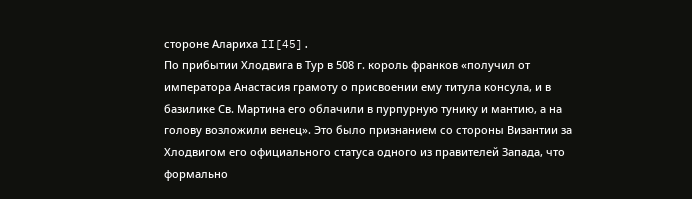стороне Алариха II[45].
По прибытии Хлодвига в Тур в 508 г. король франков «получил от императора Анастасия грамоту о присвоении ему титула консула, и в базилике Св. Мартина его облачили в пурпурную тунику и мантию, а на голову возложили венец». Это было признанием со стороны Византии за Хлодвигом его официального статуса одного из правителей Запада, что формально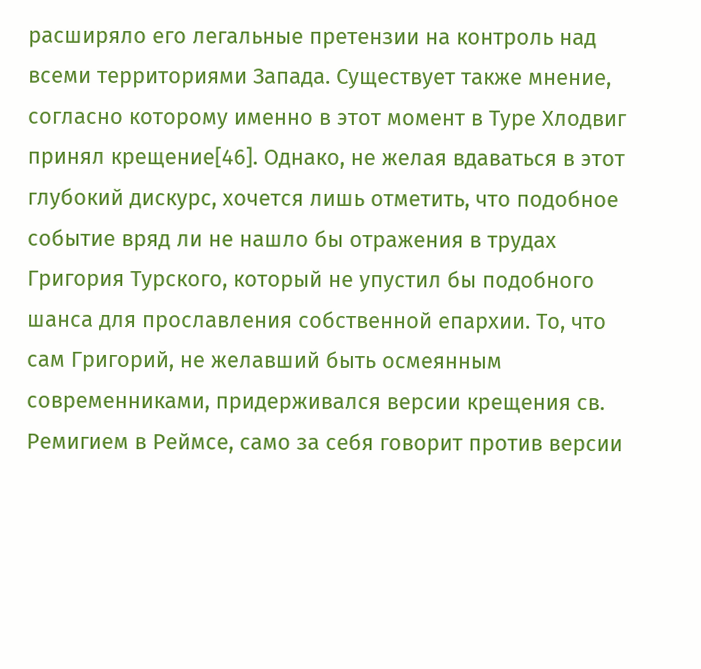расширяло его легальные претензии на контроль над всеми территориями Запада. Существует также мнение, согласно которому именно в этот момент в Туре Хлодвиг принял крещение[46]. Однако, не желая вдаваться в этот глубокий дискурс, хочется лишь отметить, что подобное событие вряд ли не нашло бы отражения в трудах Григория Турского, который не упустил бы подобного шанса для прославления собственной епархии. То, что сам Григорий, не желавший быть осмеянным современниками, придерживался версии крещения св. Ремигием в Реймсе, само за себя говорит против версии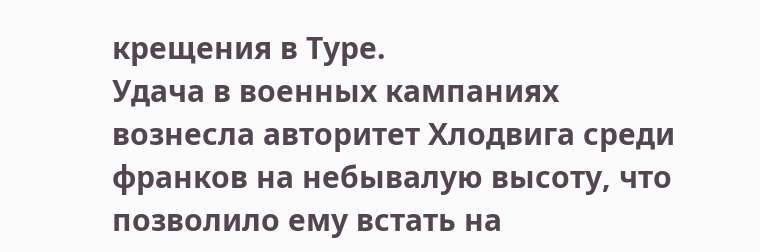крещения в Туре.
Удача в военных кампаниях вознесла авторитет Хлодвига среди франков на небывалую высоту, что позволило ему встать на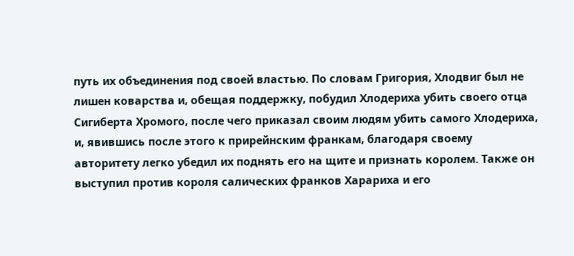путь их объединения под своей властью. По словам Григория, Хлодвиг был не лишен коварства и, обещая поддержку, побудил Хлодериха убить своего отца Сигиберта Хромого, после чего приказал своим людям убить самого Хлодериха, и, явившись после этого к прирейнским франкам, благодаря своему авторитету легко убедил их поднять его на щите и признать королем. Также он выступил против короля салических франков Харариха и его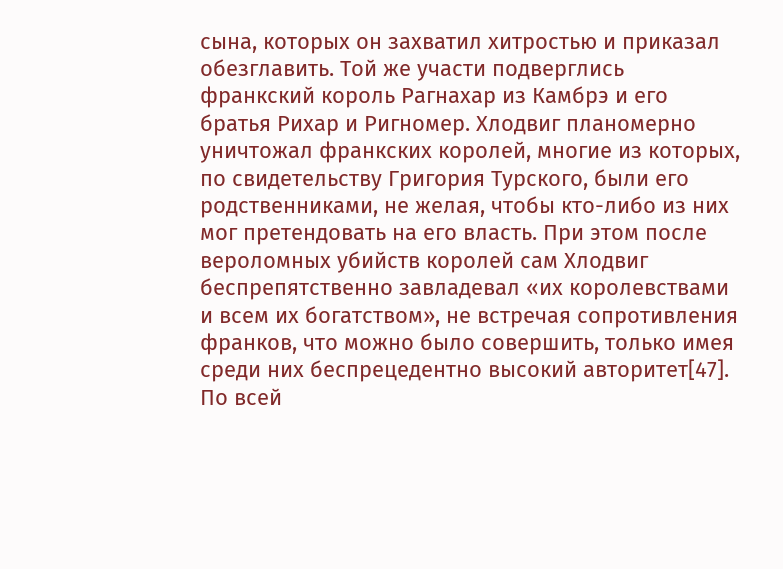сына, которых он захватил хитростью и приказал обезглавить. Той же участи подверглись франкский король Рагнахар из Камбрэ и его братья Рихар и Ригномер. Хлодвиг планомерно уничтожал франкских королей, многие из которых, по свидетельству Григория Турского, были его родственниками, не желая, чтобы кто-либо из них мог претендовать на его власть. При этом после вероломных убийств королей сам Хлодвиг беспрепятственно завладевал «их королевствами и всем их богатством», не встречая сопротивления франков, что можно было совершить, только имея среди них беспрецедентно высокий авторитет[47]. По всей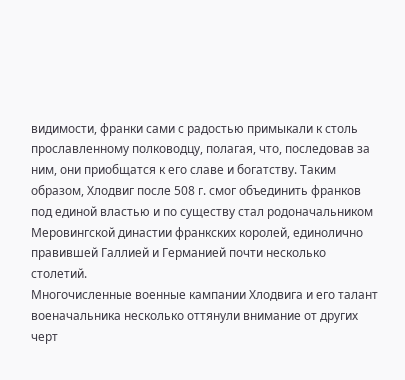видимости, франки сами с радостью примыкали к столь прославленному полководцу, полагая, что, последовав за ним, они приобщатся к его славе и богатству. Таким образом, Хлодвиг после 508 г. смог объединить франков под единой властью и по существу стал родоначальником Меровингской династии франкских королей, единолично правившей Галлией и Германией почти несколько столетий.
Многочисленные военные кампании Хлодвига и его талант военачальника несколько оттянули внимание от других черт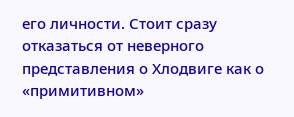его личности. Стоит сразу отказаться от неверного представления о Хлодвиге как о «примитивном»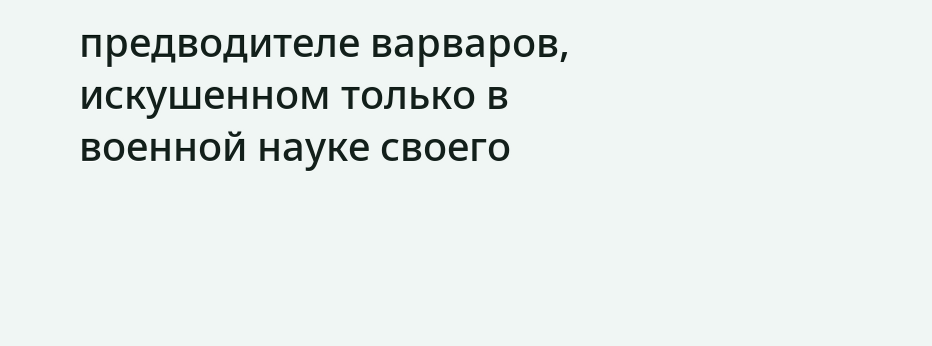предводителе варваров, искушенном только в военной науке своего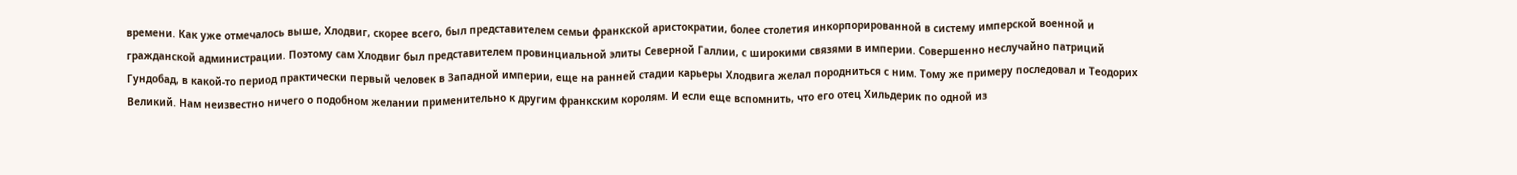времени. Как уже отмечалось выше, Хлодвиг, скорее всего, был представителем семьи франкской аристократии, более столетия инкорпорированной в систему имперской военной и гражданской администрации. Поэтому сам Хлодвиг был представителем провинциальной элиты Северной Галлии, с широкими связями в империи. Совершенно неслучайно патриций Гундобад, в какой-то период практически первый человек в Западной империи, еще на ранней стадии карьеры Хлодвига желал породниться с ним. Тому же примеру последовал и Теодорих Великий. Нам неизвестно ничего о подобном желании применительно к другим франкским королям. И если еще вспомнить, что его отец Хильдерик по одной из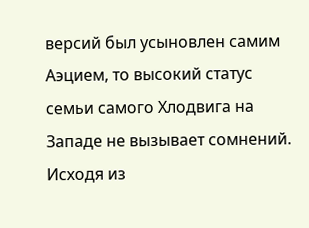версий был усыновлен самим Аэцием, то высокий статус семьи самого Хлодвига на Западе не вызывает сомнений.
Исходя из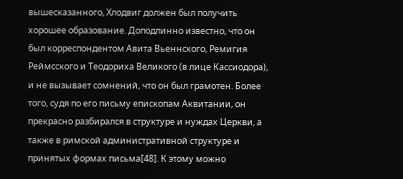вышесказанного, Хлодвиг должен был получить хорошее образование. Доподлинно известно, что он был корреспондентом Авита Вьеннского, Ремигия Реймсского и Теодориха Великого (в лице Кассиодора), и не вызывает сомнений, что он был грамотен. Более того, судя по его письму епископам Аквитании, он прекрасно разбирался в структуре и нуждах Церкви, а также в римской административной структуре и принятых формах письма[48]. К этому можно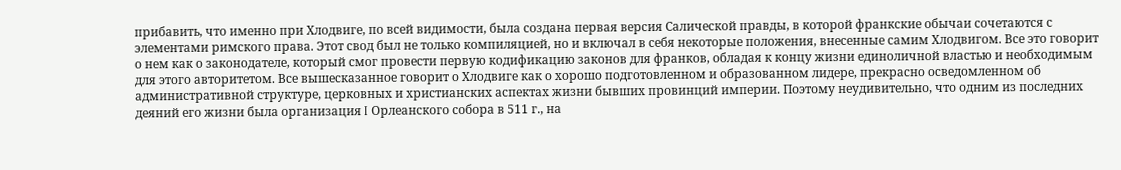прибавить, что именно при Хлодвиге, по всей видимости, была создана первая версия Салической правды, в которой франкские обычаи сочетаются с элементами римского права. Этот свод был не только компиляцией, но и включал в себя некоторые положения, внесенные самим Хлодвигом. Все это говорит о нем как о законодателе, который смог провести первую кодификацию законов для франков, обладая к концу жизни единоличной властью и необходимым для этого авторитетом. Все вышесказанное говорит о Хлодвиге как о хорошо подготовленном и образованном лидере, прекрасно осведомленном об административной структуре, церковных и христианских аспектах жизни бывших провинций империи. Поэтому неудивительно, что одним из последних деяний его жизни была организация I Орлеанского собора в 511 г., на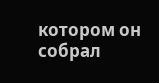котором он собрал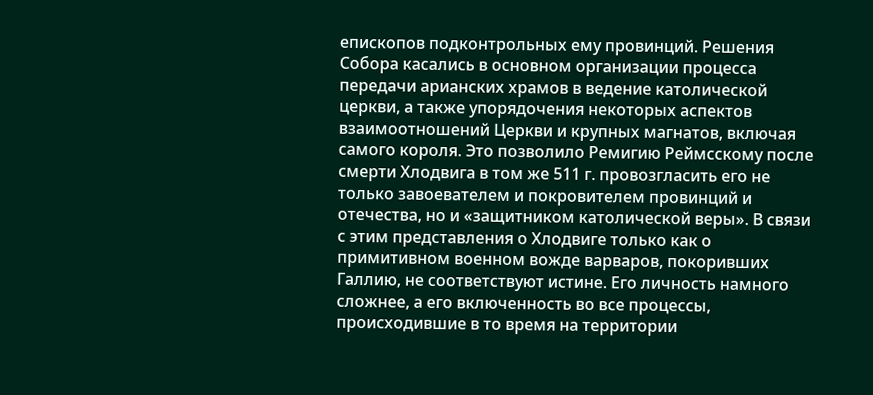епископов подконтрольных ему провинций. Решения Собора касались в основном организации процесса передачи арианских храмов в ведение католической церкви, а также упорядочения некоторых аспектов взаимоотношений Церкви и крупных магнатов, включая самого короля. Это позволило Ремигию Реймсскому после смерти Хлодвига в том же 511 г. провозгласить его не только завоевателем и покровителем провинций и отечества, но и «защитником католической веры». В связи с этим представления о Хлодвиге только как о примитивном военном вожде варваров, покоривших Галлию, не соответствуют истине. Его личность намного сложнее, а его включенность во все процессы, происходившие в то время на территории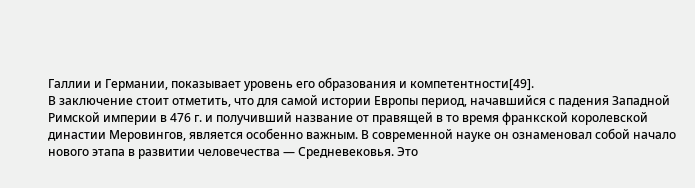Галлии и Германии, показывает уровень его образования и компетентности[49].
В заключение стоит отметить, что для самой истории Европы период, начавшийся с падения Западной Римской империи в 476 г. и получивший название от правящей в то время франкской королевской династии Меровингов, является особенно важным. В современной науке он ознаменовал собой начало нового этапа в развитии человечества — Средневековья. Это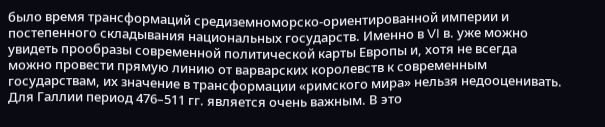было время трансформаций средиземноморско-ориентированной империи и постепенного складывания национальных государств. Именно в VI в. уже можно увидеть прообразы современной политической карты Европы и, хотя не всегда можно провести прямую линию от варварских королевств к современным государствам, их значение в трансформации «римского мира» нельзя недооценивать. Для Галлии период 476–511 гг. является очень важным. В это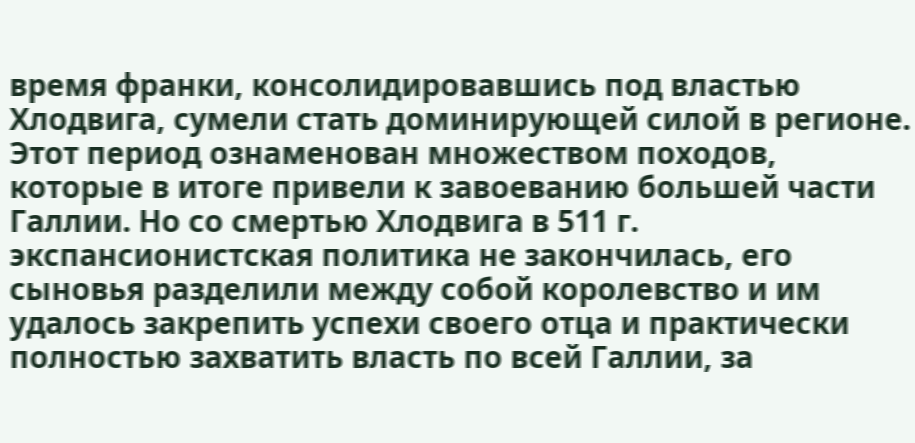время франки, консолидировавшись под властью Хлодвига, сумели стать доминирующей силой в регионе. Этот период ознаменован множеством походов, которые в итоге привели к завоеванию большей части Галлии. Но со смертью Хлодвига в 511 г. экспансионистская политика не закончилась, его сыновья разделили между собой королевство и им удалось закрепить успехи своего отца и практически полностью захватить власть по всей Галлии, за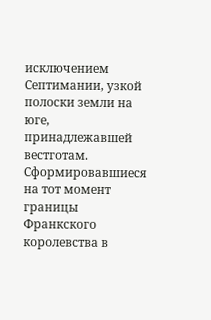исключением Септимании, узкой полоски земли на юге, принадлежавшей вестготам. Сформировавшиеся на тот момент границы Франкского королевства в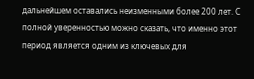дальнейшем оставались неизменными более 200 лет. С полной уверенностью можно сказать, что именно этот период является одним из ключевых для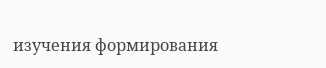изучения формирования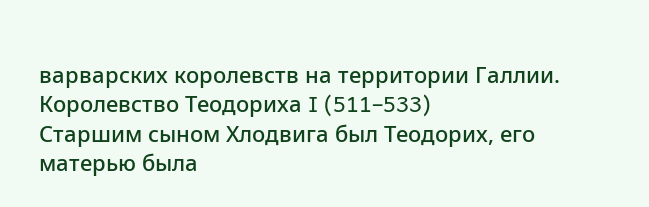варварских королевств на территории Галлии.
Королевство Теодориха I (511–533)
Старшим сыном Хлодвига был Теодорих, его матерью была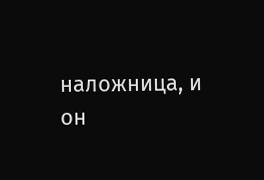наложница, и он